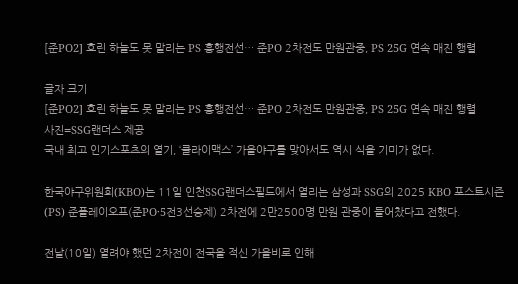[준PO2] 흐린 하늘도 못 말리는 PS 흥행전선… 준PO 2차전도 만원관중, PS 25G 연속 매진 행렬

글자 크기
[준PO2] 흐린 하늘도 못 말리는 PS 흥행전선… 준PO 2차전도 만원관중, PS 25G 연속 매진 행렬
사진=SSG랜더스 제공
국내 최고 인기스포츠의 열기, ‘클라이맥스’ 가을야구를 맞아서도 역시 식을 기미가 없다.

한국야구위원회(KBO)는 11일 인천SSG랜더스필드에서 열리는 삼성과 SSG의 2025 KBO 포스트시즌(PS) 준플레이오프(준PO·5전3선승제) 2차전에 2만2500명 만원 관중이 들어찼다고 전했다.

전날(10일) 열려야 했던 2차전이 전국을 적신 가을비로 인해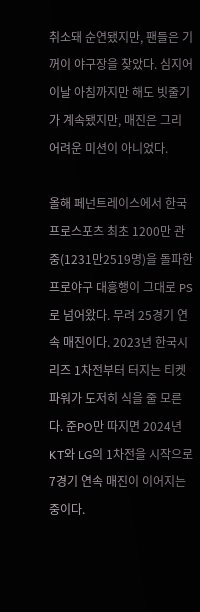취소돼 순연됐지만, 팬들은 기꺼이 야구장을 찾았다. 심지어 이날 아침까지만 해도 빗줄기가 계속됐지만, 매진은 그리 어려운 미션이 아니었다.

올해 페넌트레이스에서 한국 프로스포츠 최초 1200만 관중(1231만2519명)을 돌파한 프로야구 대흥행이 그대로 PS로 넘어왔다. 무려 25경기 연속 매진이다. 2023년 한국시리즈 1차전부터 터지는 티켓파워가 도저히 식을 줄 모른다. 준PO만 따지면 2024년 KT와 LG의 1차전을 시작으로 7경기 연속 매진이 이어지는 중이다.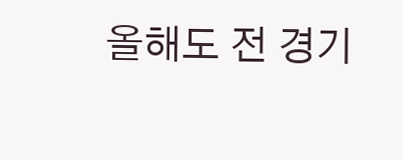올해도 전 경기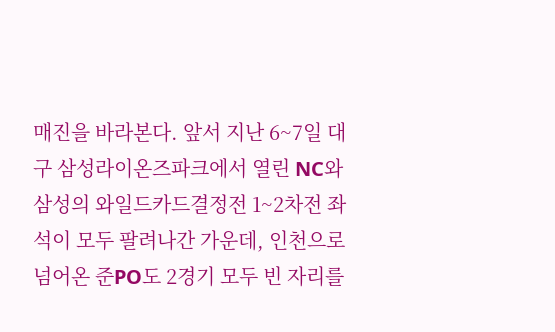매진을 바라본다. 앞서 지난 6~7일 대구 삼성라이온즈파크에서 열린 NC와 삼성의 와일드카드결정전 1~2차전 좌석이 모두 팔려나간 가운데, 인천으로 넘어온 준PO도 2경기 모두 빈 자리를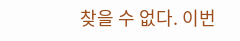찾을 수 없다. 이번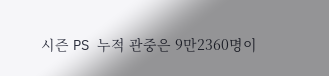시즌 PS 누적 관중은 9만2360명이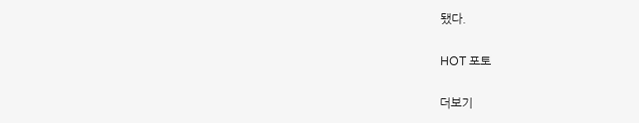됐다.

HOT 포토

더보기